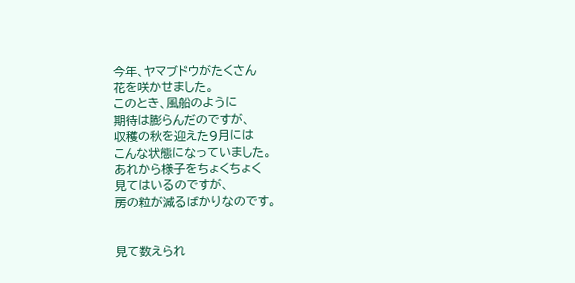今年、ヤマブドウがたくさん
花を咲かせました。
このとき、風船のように
期待は膨らんだのですが、
収穫の秋を迎えた9月には
こんな状態になっていました。
あれから様子をちょくちょく
見てはいるのですが、
房の粒が減るばかりなのです。


見て数えられ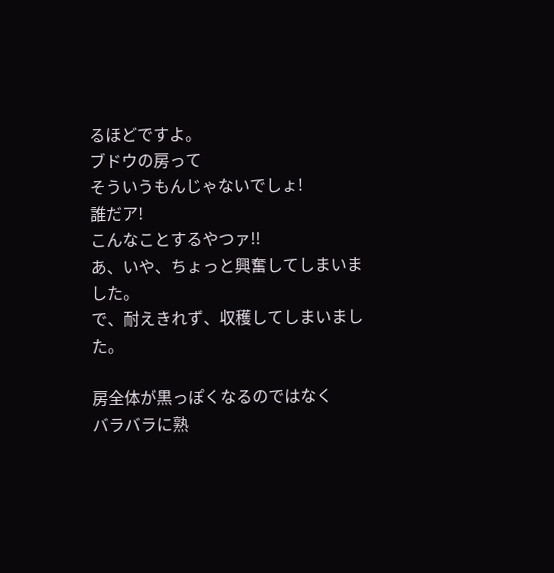るほどですよ。
ブドウの房って
そういうもんじゃないでしょ!
誰だア!
こんなことするやつァ!!
あ、いや、ちょっと興奮してしまいました。
で、耐えきれず、収穫してしまいました。

房全体が黒っぽくなるのではなく
バラバラに熟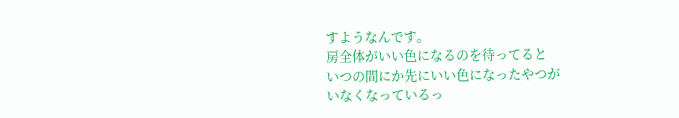すようなんです。
房全体がいい色になるのを待ってると
いつの間にか先にいい色になったやつが
いなくなっているっ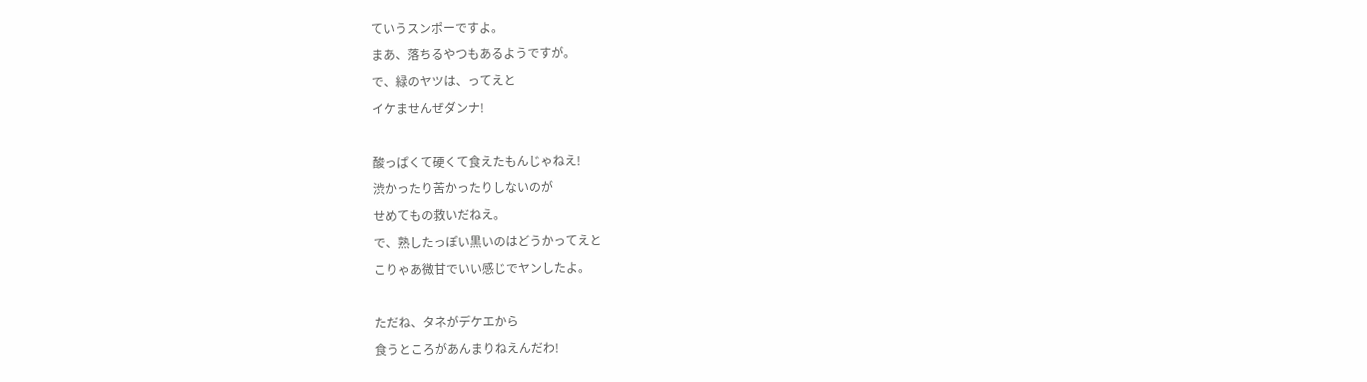ていうスンポーですよ。
まあ、落ちるやつもあるようですが。
で、緑のヤツは、ってえと
イケませんぜダンナ!

酸っぱくて硬くて食えたもんじゃねえ!
渋かったり苦かったりしないのが
せめてもの救いだねえ。
で、熟したっぽい黒いのはどうかってえと
こりゃあ微甘でいい感じでヤンしたよ。

ただね、タネがデケエから
食うところがあんまりねえんだわ!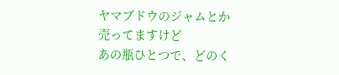ヤマブドウのジャムとか売ってますけど
あの瓶ひとつで、どのく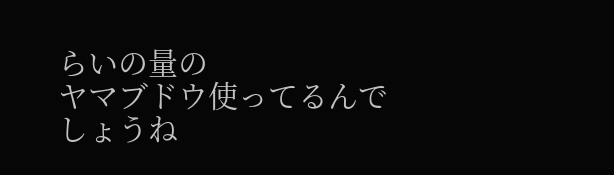らいの量の
ヤマブドウ使ってるんでしょうね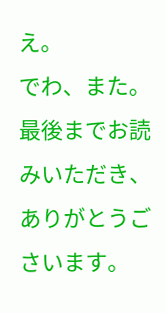え。
でわ、また。
最後までお読みいただき、
ありがとうごさいます。